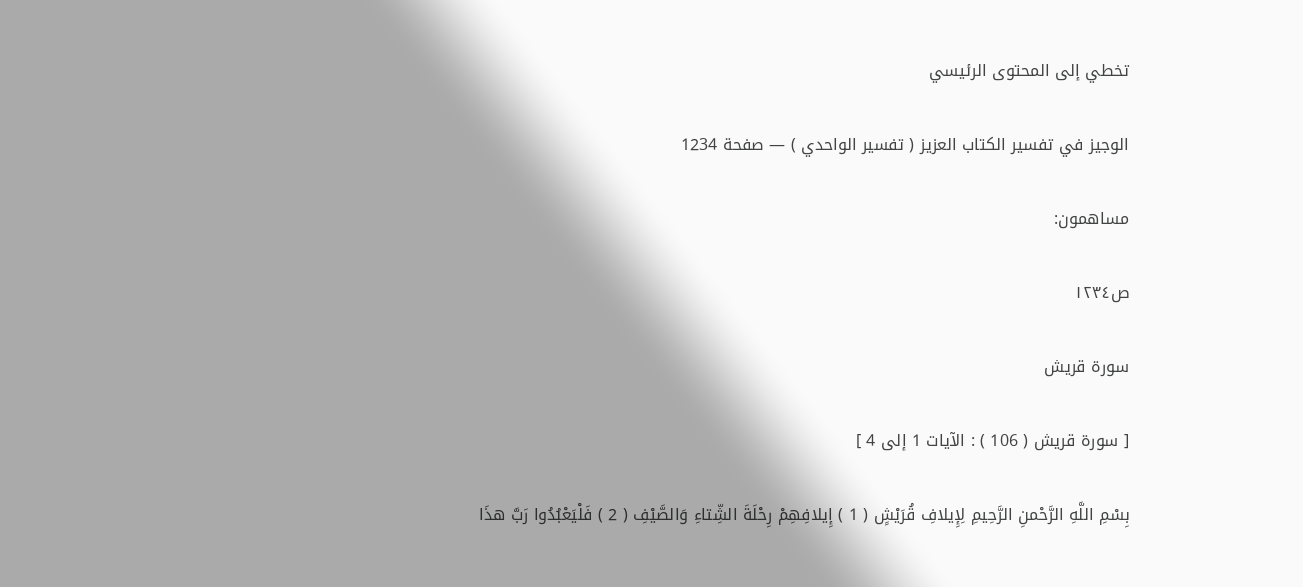تخطي إلى المحتوى الرئيسي

الوجيز في تفسير الكتاب العزيز ( تفسير الواحدي ) — صفحة 1234

مساهمون:

ص١٢٣٤

سورة قريش

[ سورة قريش ( 106 ) : الآيات 1 إلى 4 ]

بِسْمِ اللَّهِ الرَّحْمنِ الرَّحِيمِ لِإِيلافِ قُرَيْشٍ ( 1 ) إِيلافِهِمْ رِحْلَةَ الشِّتاءِ وَالصَّيْفِ ( 2 ) فَلْيَعْبُدُوا رَبَّ هذَا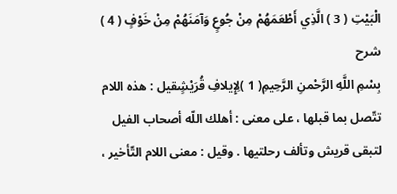الْبَيْتِ ( 3 ) الَّذِي أَطْعَمَهُمْ مِنْ جُوعٍ وَآمَنَهُمْ مِنْ خَوْفٍ ( 4 )
شرح
بِسْمِ اللَّهِ الرَّحْمنِ الرَّحِيمِ( 1 )لِإِيلافِ قُرَيْشٍقيل : هذه اللام تتّصل بما قبلها ، على معنى : أهلك اللّه أصحاب الفيل لتبقى قريش وتألف رحلتيها . وقيل : معنى اللام التّأخير ،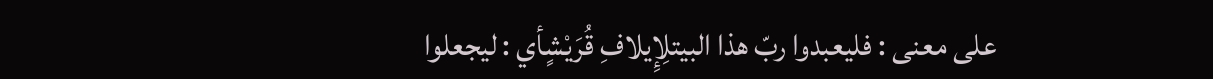على معنى : فليعبدوا ربّ هذا البيتلِإِيلافِ قُرَيْشٍأي : ليجعلوا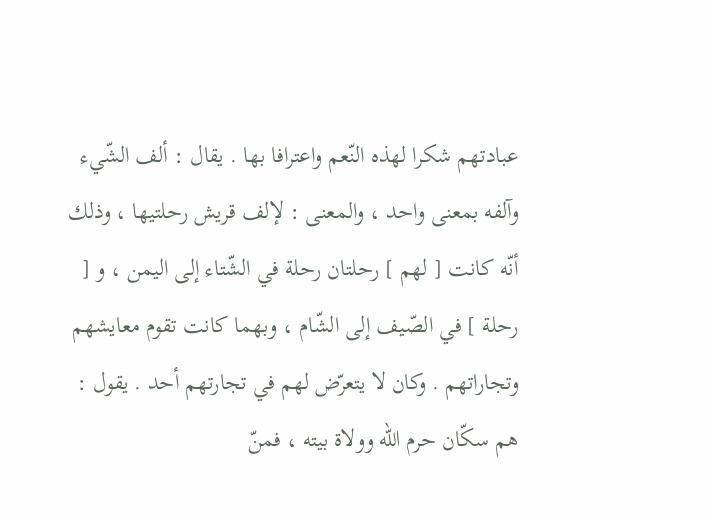عبادتهم شكرا لهذه النّعم واعترافا بها . يقال : ألف الشّيء وآلفه بمعنى واحد ، والمعنى : لإلف قريش رحلتيها ، وذلك أنّه كانت [ لهم ] رحلتان رحلة في الشّتاء إلى اليمن ، و [ رحلة ] في الصّيف إلى الشّام ، وبهما كانت تقوم معايشهم وتجاراتهم . وكان لا يتعرّض لهم في تجارتهم أحد . يقول : هم سكّان حرم اللّه وولاة بيته ، فمنّ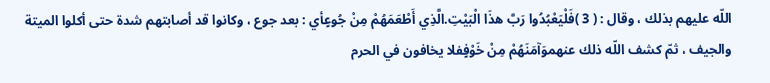اللّه عليهم بذلك ، وقال : ( 3 )فَلْيَعْبُدُوا رَبَّ هذَا الْبَيْتِ.الَّذِي أَطْعَمَهُمْ مِنْ جُوعٍأي : بعد جوع ، وكانوا قد أصابتهم شدة حتى أكلوا الميتة والجيف ، ثمّ كشف اللّه ذلك عنهموَآمَنَهُمْ مِنْ خَوْفٍفلا يخافون في الحرم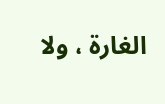الغارة ، ولا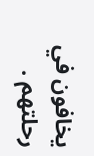يخافون في رحلتهم .